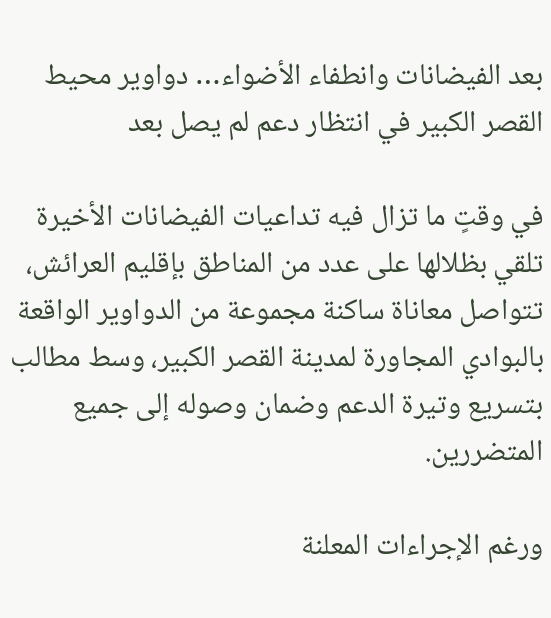بعد الفيضانات وانطفاء الأضواء… دواوير محيط القصر الكبير في انتظار دعم لم يصل بعد

في وقتٍ ما تزال فيه تداعيات الفيضانات الأخيرة تلقي بظلالها على عدد من المناطق بإقليم العرائش، تتواصل معاناة ساكنة مجموعة من الدواوير الواقعة بالبوادي المجاورة لمدينة القصر الكبير، وسط مطالب بتسريع وتيرة الدعم وضمان وصوله إلى جميع المتضررين.

ورغم الإجراءات المعلنة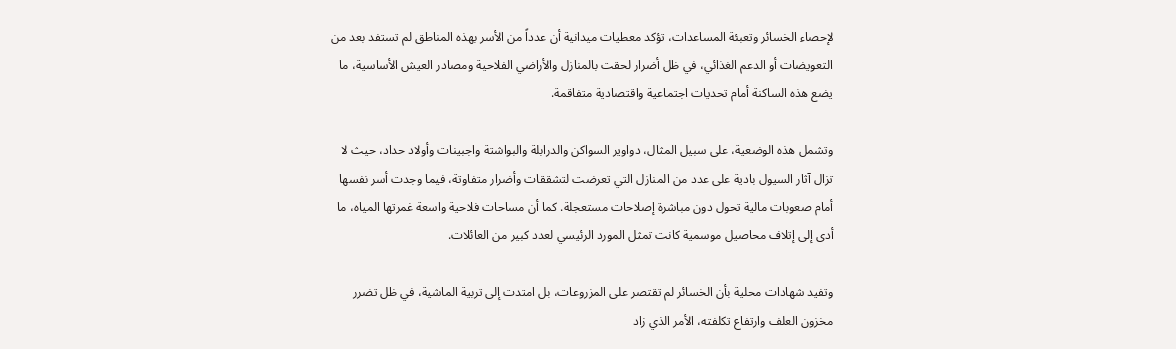لإحصاء الخسائر وتعبئة المساعدات، تؤكد معطيات ميدانية أن عدداً من الأسر بهذه المناطق لم تستفد بعد من التعويضات أو الدعم الغذائي، في ظل أضرار لحقت بالمنازل والأراضي الفلاحية ومصادر العيش الأساسية، ما يضع هذه الساكنة أمام تحديات اجتماعية واقتصادية متفاقمة.

وتشمل هذه الوضعية، على سبيل المثال، دواوير السواكن والدرابلة والبواشتة واجبينات وأولاد حداد، حيث لا تزال آثار السيول بادية على عدد من المنازل التي تعرضت لتشققات وأضرار متفاوتة، فيما وجدت أسر نفسها أمام صعوبات مالية تحول دون مباشرة إصلاحات مستعجلة. كما أن مساحات فلاحية واسعة غمرتها المياه، ما أدى إلى إتلاف محاصيل موسمية كانت تمثل المورد الرئيسي لعدد كبير من العائلات.

وتفيد شهادات محلية بأن الخسائر لم تقتصر على المزروعات، بل امتدت إلى تربية الماشية، في ظل تضرر مخزون العلف وارتفاع تكلفته، الأمر الذي زاد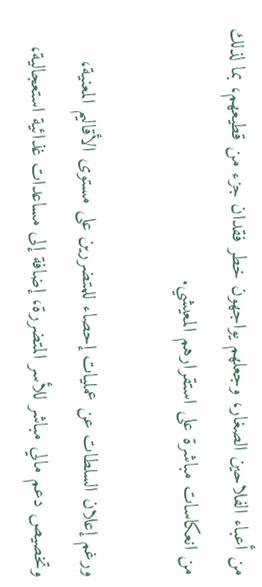من أعباء الفلاحين الصغار، وجعلهم يواجهون خطر فقدان جزء من قطيعهم، بما لذلك من انعكاسات مباشرة على استقرارهم المعيشي.

ورغم إعلان السلطات عن عمليات إحصاء للمتضررين على مستوى الأقاليم المعنية، وتخصيص دعم مالي مباشر للأسر المتضررة، إضافة إلى مساعدات غذائية استعجالية،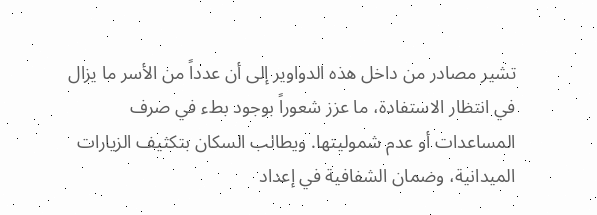تشير مصادر من داخل هذه الدواوير إلى أن عدداً من الأسر ما يزال في انتظار الاستفادة، ما عزز شعوراً بوجود بطء في صرف المساعدات أو عدم شموليتها. ويطالب السكان بتكثيف الزيارات الميدانية، وضمان الشفافية في إعداد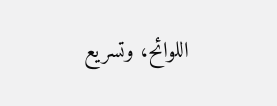اللوائح، وتسريع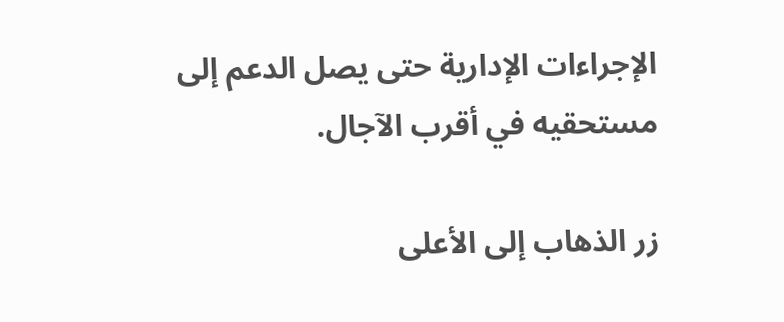الإجراءات الإدارية حتى يصل الدعم إلى مستحقيه في أقرب الآجال.

زر الذهاب إلى الأعلى